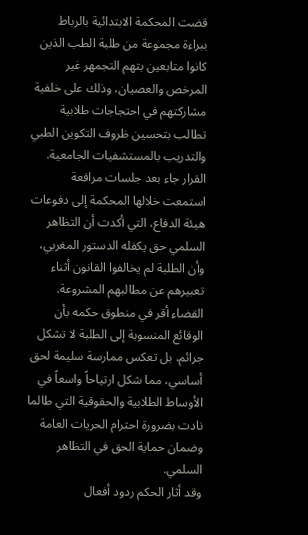قضت المحكمة الابتدائية بالرباط ببراءة مجموعة من طلبة الطب الذين كانوا متابعين بتهم التجمهر غير المرخص والعصيان، وذلك على خلفية مشاركتهم في احتجاجات طلابية تطالب بتحسين ظروف التكوين الطبي والتدريب بالمستشفيات الجامعية.
القرار جاء بعد جلسات مرافعة استمعت خلالها المحكمة إلى دفوعات هيئة الدفاع، التي أكدت أن التظاهر السلمي حق يكفله الدستور المغربي، وأن الطلبة لم يخالفوا القانون أثناء تعبيرهم عن مطالبهم المشروعة.
القضاء أقر في منطوق حكمه بأن الوقائع المنسوبة إلى الطلبة لا تشكل جرائم، بل تعكس ممارسة سليمة لحق أساسي، مما شكل ارتياحاً واسعاً في الأوساط الطلابية والحقوقية التي طالما نادت بضرورة احترام الحريات العامة وضمان حماية الحق في التظاهر السلمي.
وقد أثار الحكم ردود أفعال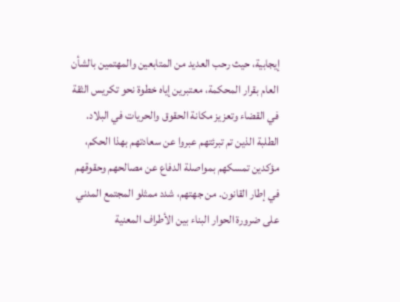إيجابية، حيث رحب العديد من المتابعين والمهتمين بالشأن العام بقرار المحكمة، معتبرين إياه خطوة نحو تكريس الثقة في القضاء وتعزيز مكانة الحقوق والحريات في البلاد.
الطلبة الذين تم تبرئتهم عبروا عن سعادتهم بهذا الحكم، مؤكدين تمسكهم بمواصلة الدفاع عن مصالحهم وحقوقهم في إطار القانون. من جهتهم، شدد ممثلو المجتمع المدني على ضرورة الحوار البناء بين الأطراف المعنية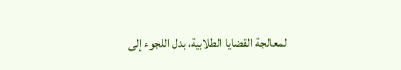لمعالجة القضايا الطلابية، بدل اللجوء إلى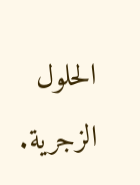الحلول الزجرية.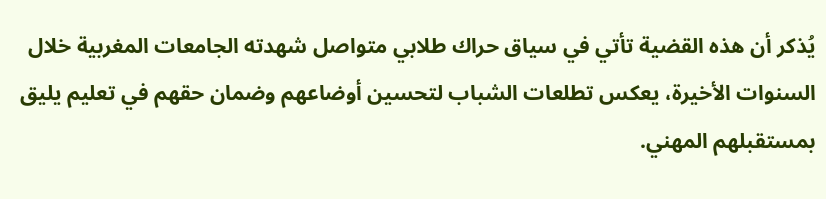يُذكر أن هذه القضية تأتي في سياق حراك طلابي متواصل شهدته الجامعات المغربية خلال السنوات الأخيرة، يعكس تطلعات الشباب لتحسين أوضاعهم وضمان حقهم في تعليم يليق بمستقبلهم المهني.